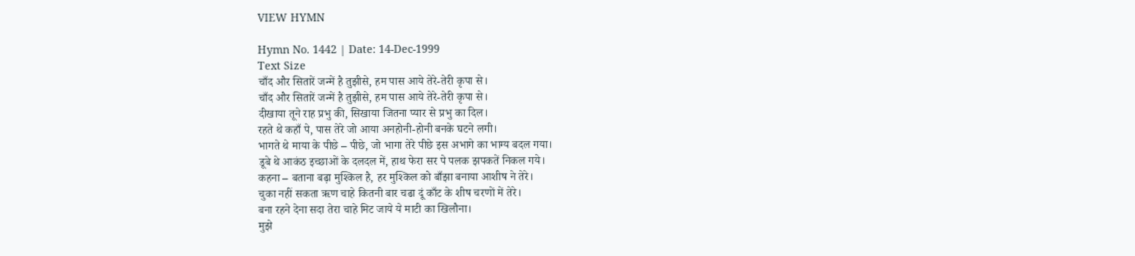VIEW HYMN

Hymn No. 1442 | Date: 14-Dec-1999
Text Size
चाँद और सितारें जन्में है तुझीसे, हम पास आये तेरे-तेरी कृपा से।
चाँद और सितारें जन्में है तुझीसे, हम पास आये तेरे-तेरी कृपा से।
दीखाया तूने राह प्रभु की, सिखाया जितना प्यार से प्रभु का दिल।
रहते थे कहाँ पे, पास तेरे जो आया अनहोनी-होनी बनके घटने लगी।
भागते थे माया के पीछे – पीछे, जो भागा तेरे पीछे इस अभागे का भाग्य बदल गया।
डूबे थे आकंठ इच्छाओं के दलदल में, हाथ फेरा सर पे पलक झपकतें निकल गये।
कहना – बताना बढ़ा मुश्किल है, हर मुश्किल को बाँझा बनाया आशीष ने तेरे।
चुका नहीं सकता ऋण चाहे कितनी बार चढा दूं काँट के शीष चरणों में तेरे।
बना रहने देना सदा तेरा चाहे मिट जाये ये माटी का खिलौना।
मुझे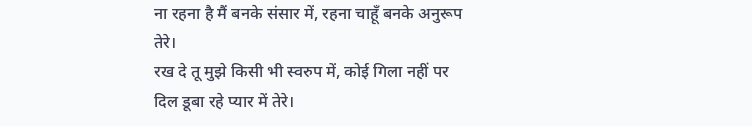ना रहना है मैं बनके संसार में, रहना चाहूँ बनके अनुरूप तेरे।
रख दे तू मुझे किसी भी स्वरुप में, कोई गिला नहीं पर दिल डूबा रहे प्यार में तेरे।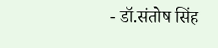- डॉ.संतोष सिंह